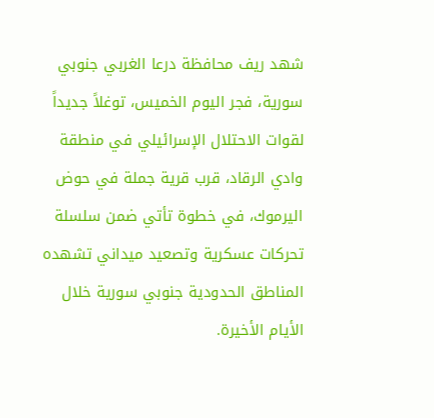شهد ريف محافظة درعا الغربي جنوبي سورية، فجر اليوم الخميس، توغلاً جديداً لقوات الاحتلال الإسرائيلي في منطقة وادي الرقاد، قرب قرية جملة في حوض اليرموك، في خطوة تأتي ضمن سلسلة تحركات عسكرية وتصعيد ميداني تشهده المناطق الحدودية جنوبي سورية خلال الأيام الأخيرة.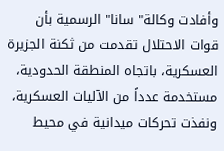وأفادت وكالة" سانا" الرسمية بأن قوات الاحتلال تقدمت من ثكنة الجزيرة العسكرية، باتجاه المنطقة الحدودية، مستخدمة عدداً من الآليات العسكرية، ونفذت تحركات ميدانية في محيط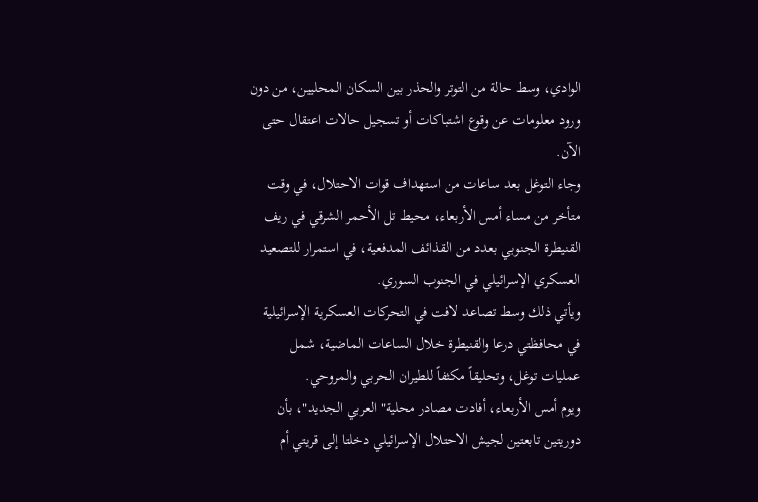الوادي، وسط حالة من التوتر والحذر بين السكان المحليين، من دون ورود معلومات عن وقوع اشتباكات أو تسجيل حالات اعتقال حتى الآن.
وجاء التوغل بعد ساعات من استهداف قوات الاحتلال، في وقت متأخر من مساء أمس الأربعاء، محيط تل الأحمر الشرقي في ريف القنيطرة الجنوبي بعدد من القذائف المدفعية، في استمرار للتصعيد العسكري الإسرائيلي في الجنوب السوري.
ويأتي ذلك وسط تصاعد لافت في التحركات العسكرية الإسرائيلية في محافظتي درعا والقنيطرة خلال الساعات الماضية، شمل عمليات توغل، وتحليقاً مكثفاً للطيران الحربي والمروحي.
ويوم أمس الأربعاء، أفادت مصادر محلية" العربي الجديد"، بأن دوريتين تابعتين لجيش الاحتلال الإسرائيلي دخلتا إلى قريتي أم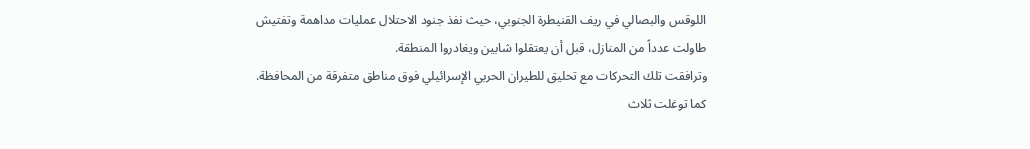اللوقس والبصالي في ريف القنيطرة الجنوبي، حيث نفذ جنود الاحتلال عمليات مداهمة وتفتيش طاولت عدداً من المنازل، قبل أن يعتقلوا شابين ويغادروا المنطقة.
وترافقت تلك التحركات مع تحليق للطيران الحربي الإسرائيلي فوق مناطق متفرقة من المحافظة.
كما توغلت ثلاث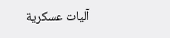آليات عسكرية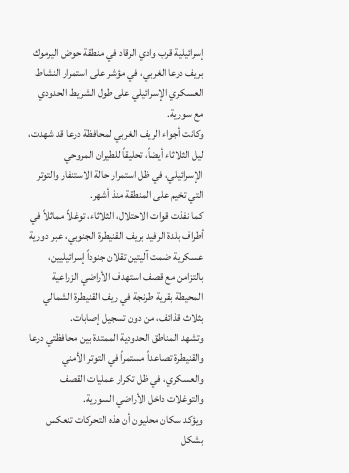إسرائيلية قرب وادي الرقاد في منطقة حوض اليرموك بريف درعا الغربي، في مؤشر على استمرار النشاط العسكري الإسرائيلي على طول الشريط الحدودي مع سورية.
وكانت أجواء الريف الغربي لمحافظة درعا قد شهدت، ليل الثلاثاء أيضاً، تحليقاً للطيران المروحي الإسرائيلي، في ظل استمرار حالة الاستنفار والتوتر التي تخيم على المنطقة منذ أشهر.
كما نفذت قوات الاحتلال، الثلاثاء، توغلاً مماثلاً في أطراف بلدة الرفيد بريف القنيطرة الجنوبي، عبر دورية عسكرية ضمت آليتين تقلان جنوداً إسرائيليين، بالتزامن مع قصف استهدف الأراضي الزراعية المحيطة بقرية طرنجة في ريف القنيطرة الشمالي بثلاث قذائف، من دون تسجيل إصابات.
وتشهد المناطق الحدودية الممتدة بين محافظتي درعا والقنيطرة تصاعداً مستمراً في التوتر الأمني والعسكري، في ظل تكرار عمليات القصف والتوغلات داخل الأراضي السورية.
ويؤكد سكان محليون أن هذه التحركات تنعكس بشكل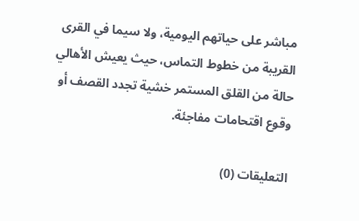مباشر على حياتهم اليومية، ولا سيما في القرى القريبة من خطوط التماس، حيث يعيش الأهالي حالة من القلق المستمر خشية تجدد القصف أو وقوع اقتحامات مفاجئة.

التعليقات (0)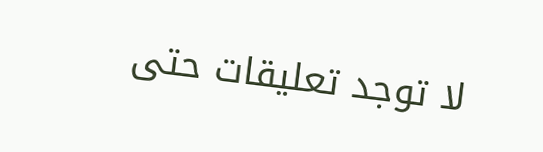لا توجد تعليقات حتى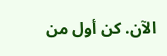الآن. كن أول من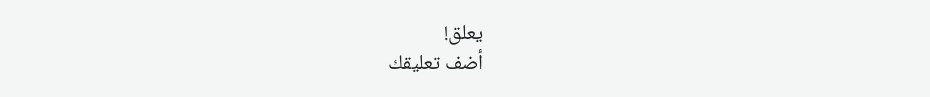يعلق!
أضف تعليقك